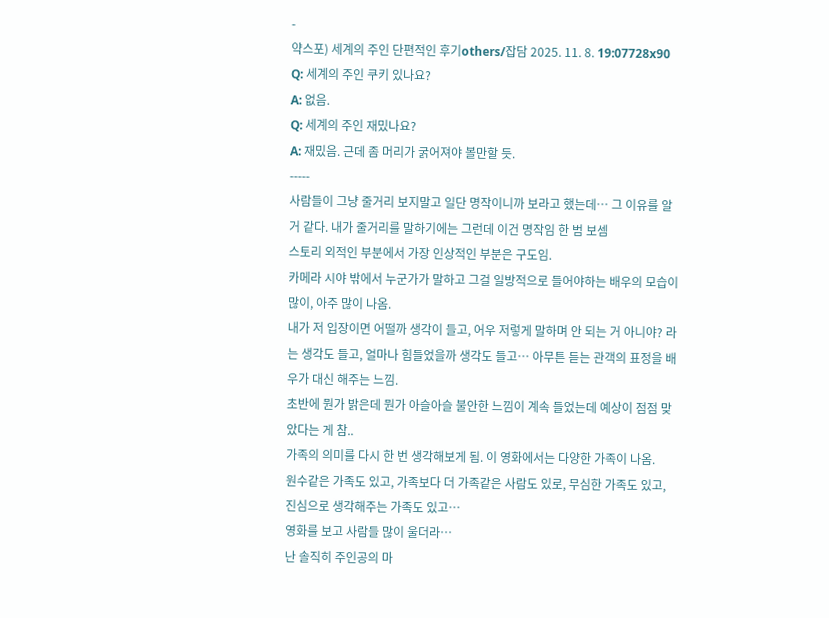-
약스포) 세계의 주인 단편적인 후기others/잡담 2025. 11. 8. 19:07728x90
Q: 세계의 주인 쿠키 있나요?
A: 없음.
Q: 세계의 주인 재밌나요?
A: 재밌음. 근데 좀 머리가 굵어져야 볼만할 듯.
-----
사람들이 그냥 줄거리 보지말고 일단 명작이니까 보라고 했는데… 그 이유를 알 거 같다. 내가 줄거리를 말하기에는 그런데 이건 명작임 한 범 보셈
스토리 외적인 부분에서 가장 인상적인 부분은 구도임.
카메라 시야 밖에서 누군가가 말하고 그걸 일방적으로 들어야하는 배우의 모습이 많이, 아주 많이 나옴.
내가 저 입장이면 어떨까 생각이 들고, 어우 저렇게 말하며 안 되는 거 아니야? 라는 생각도 들고, 얼마나 힘들었을까 생각도 들고… 아무튼 듣는 관객의 표정을 배우가 대신 해주는 느낌.
초반에 뭔가 밝은데 뭔가 아슬아슬 불안한 느낌이 계속 들었는데 예상이 점점 맞았다는 게 참..
가족의 의미를 다시 한 번 생각해보게 됨. 이 영화에서는 다양한 가족이 나옴.
원수같은 가족도 있고, 가족보다 더 가족같은 사람도 있로, 무심한 가족도 있고, 진심으로 생각해주는 가족도 있고…
영화를 보고 사람들 많이 울더라…
난 솔직히 주인공의 마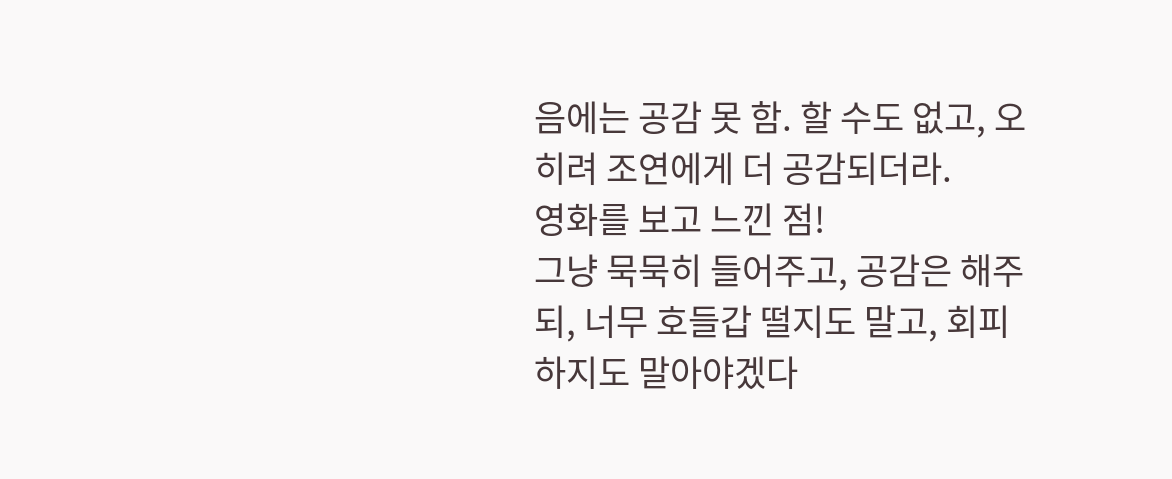음에는 공감 못 함. 할 수도 없고, 오히려 조연에게 더 공감되더라.
영화를 보고 느낀 점!
그냥 묵묵히 들어주고, 공감은 해주되, 너무 호들갑 떨지도 말고, 회피하지도 말아야겠다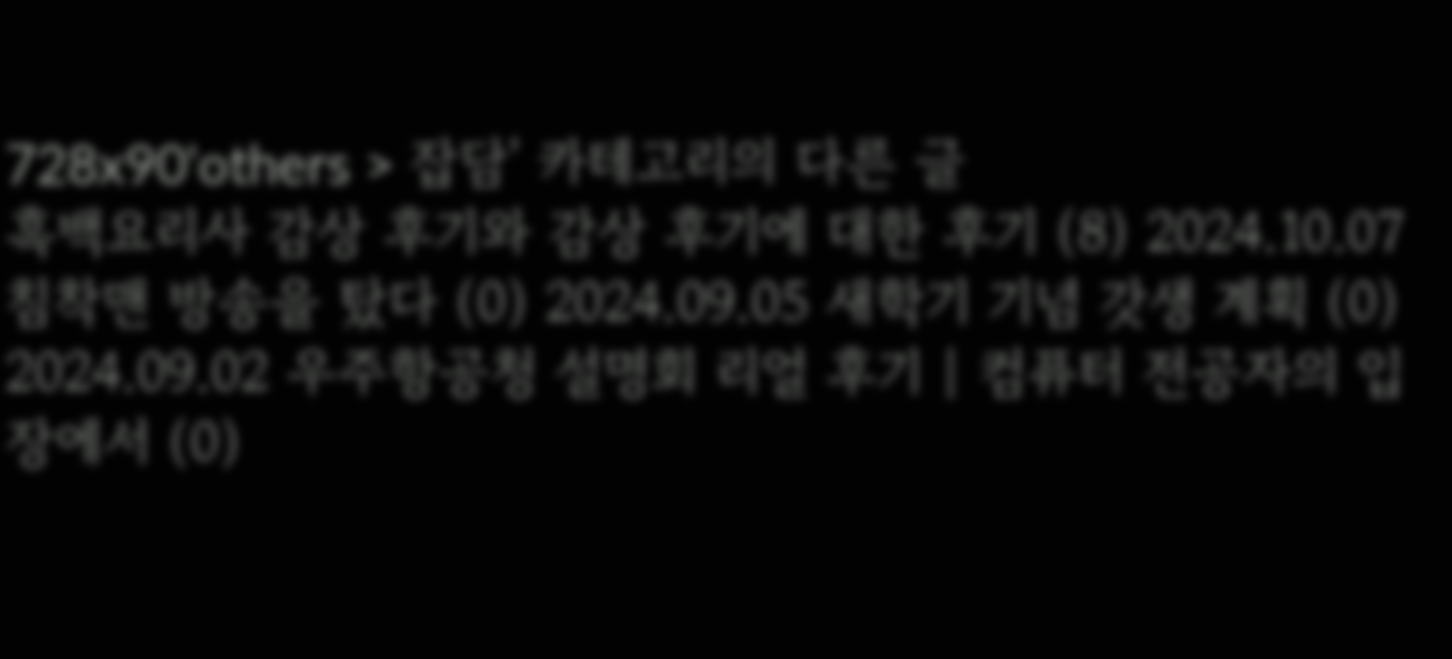728x90'others > 잡담' 카테고리의 다른 글
흑백요리사 감상 후기와 감상 후기에 대한 후기 (8) 2024.10.07 침착맨 방송을 탔다 (0) 2024.09.05 새학기 기념 갓생 계획 (0) 2024.09.02 우주항공청 설명회 리얼 후기 | 컴퓨터 전공자의 입장에서 (0)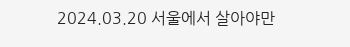2024.03.20 서울에서 살아야만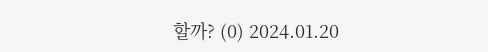할까? (0) 2024.01.20